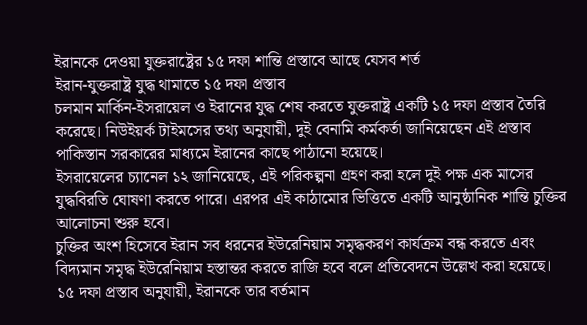ইরানকে দেওয়া যুক্তরাষ্ট্রের ১৫ দফা শান্তি প্রস্তাবে আছে যেসব শর্ত
ইরান-যুক্তরাষ্ট্র যুদ্ধ থামাতে ১৫ দফা প্রস্তাব
চলমান মার্কিন-ইসরায়েল ও ইরানের যুদ্ধ শেষ করতে যুক্তরাষ্ট্র একটি ১৫ দফা প্রস্তাব তৈরি করেছে। নিউইয়র্ক টাইমসের তথ্য অনুযায়ী, দুই বেনামি কর্মকর্তা জানিয়েছেন এই প্রস্তাব পাকিস্তান সরকারের মাধ্যমে ইরানের কাছে পাঠানো হয়েছে।
ইসরায়েলের চ্যানেল ১২ জানিয়েছে, এই পরিকল্পনা গ্রহণ করা হলে দুই পক্ষ এক মাসের যুদ্ধবিরতি ঘোষণা করতে পারে। এরপর এই কাঠামোর ভিত্তিতে একটি আনুষ্ঠানিক শান্তি চুক্তির আলোচনা শুরু হবে।
চুক্তির অংশ হিসেবে ইরান সব ধরনের ইউরেনিয়াম সমৃদ্ধকরণ কার্যক্রম বন্ধ করতে এবং বিদ্যমান সমৃদ্ধ ইউরেনিয়াম হস্তান্তর করতে রাজি হবে বলে প্রতিবেদনে উল্লেখ করা হয়েছে।
১৫ দফা প্রস্তাব অনুযায়ী, ইরানকে তার বর্তমান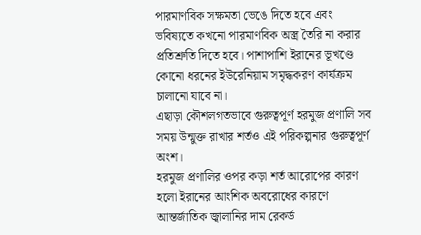পারমাণবিক সক্ষমতা ভেঙে দিতে হবে এবং ভবিষ্যতে কখনো পারমাণবিক অস্ত্র তৈরি না করার প্রতিশ্রুতি দিতে হবে। পাশাপাশি ইরানের ভূখণ্ডে কোনো ধরনের ইউরেনিয়াম সমৃদ্ধকরণ কার্যক্রম চালানো যাবে না।
এছাড়া কৌশলগতভাবে গুরুত্বপূর্ণ হরমুজ প্রণালি সব সময় উন্মুক্ত রাখার শর্তও এই পরিকল্পনার গুরুত্বপূর্ণ অংশ।
হরমুজ প্রণালির ওপর কড়া শর্ত আরোপের কারণ হলো ইরানের আংশিক অবরোধের কারণে আন্তর্জাতিক জ্বালানির দাম রেকর্ড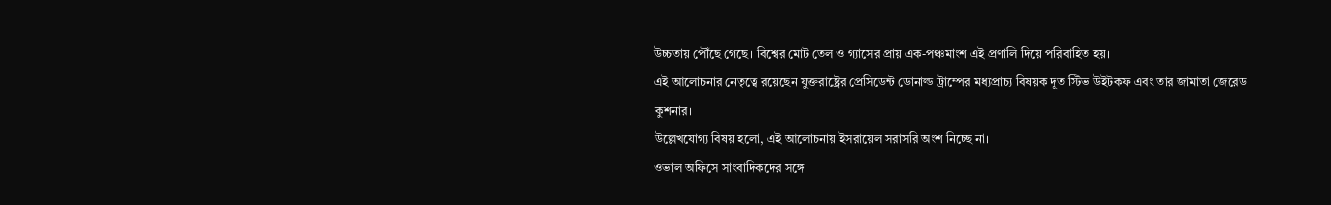উচ্চতায় পৌঁছে গেছে। বিশ্বের মোট তেল ও গ্যাসের প্রায় এক-পঞ্চমাংশ এই প্রণালি দিয়ে পরিবাহিত হয়।
এই আলোচনার নেতৃত্বে রয়েছেন যুক্তরাষ্ট্রের প্রেসিডেন্ট ডোনাল্ড ট্রাম্পের মধ্যপ্রাচ্য বিষয়ক দূত স্টিভ উইটকফ এবং তার জামাতা জেরেড কুশনার।
উল্লেখযোগ্য বিষয় হলো, এই আলোচনায় ইসরায়েল সরাসরি অংশ নিচ্ছে না।
ওভাল অফিসে সাংবাদিকদের সঙ্গে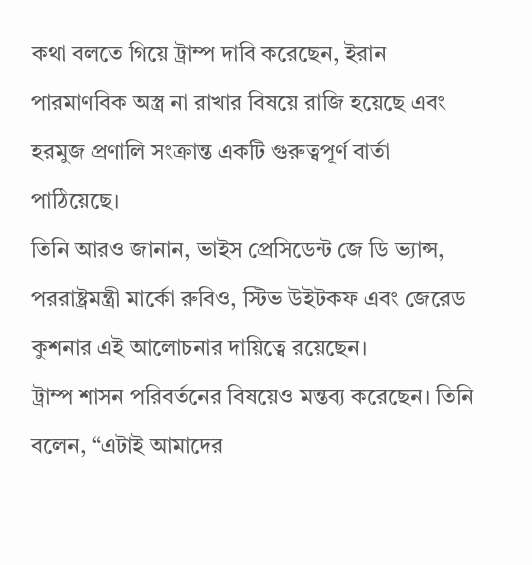কথা বলতে গিয়ে ট্রাম্প দাবি করেছেন, ইরান পারমাণবিক অস্ত্র না রাখার বিষয়ে রাজি হয়েছে এবং হরমুজ প্রণালি সংক্রান্ত একটি গুরুত্বপূর্ণ বার্তা পাঠিয়েছে।
তিনি আরও জানান, ভাইস প্রেসিডেন্ট জে ডি ভ্যান্স, পররাষ্ট্রমন্ত্রী মার্কো রুবিও, স্টিভ উইটকফ এবং জেরেড কুশনার এই আলোচনার দায়িত্বে রয়েছেন।
ট্রাম্প শাসন পরিবর্তনের বিষয়েও মন্তব্য করেছেন। তিনি বলেন, “এটাই আমাদের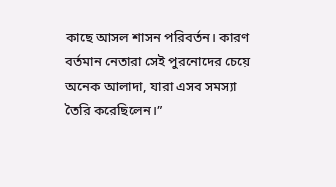কাছে আসল শাসন পরিবর্তন। কারণ বর্তমান নেতারা সেই পুরনোদের চেয়ে অনেক আলাদা, যারা এসব সমস্যা তৈরি করেছিলেন।”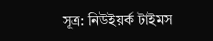সূত্র: নিউইয়র্ক টাইমস